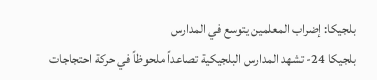بلجيكا: إضراب المعلمين يتوسع في المدارس
بلجيكا 24- تشهد المدارس البلجيكية تصاعداً ملحوظاً في حركة احتجاجات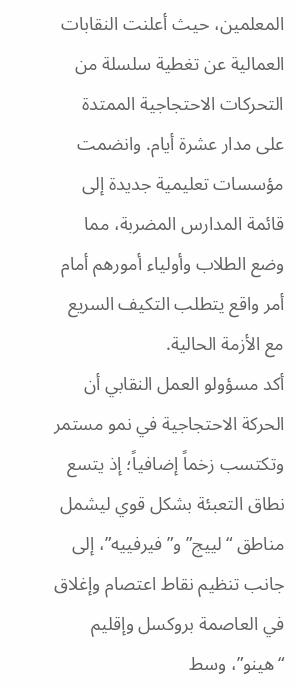المعلمين، حيث أعلنت النقابات العمالية عن تغطية سلسلة من التحركات الاحتجاجية الممتدة على مدار عشرة أيام. وانضمت مؤسسات تعليمية جديدة إلى قائمة المدارس المضربة، مما وضع الطلاب وأولياء أمورهم أمام أمر واقع يتطلب التكيف السريع مع الأزمة الحالية.
أكد مسؤولو العمل النقابي أن الحركة الاحتجاجية في نمو مستمر وتكتسب زخماً إضافياً؛ إذ يتسع نطاق التعبئة بشكل قوي ليشمل مناطق “لييج” و”فيرفييه”، إلى جانب تنظيم نقاط اعتصام وإغلاق في العاصمة بروكسل وإقليم “هينو”، وسط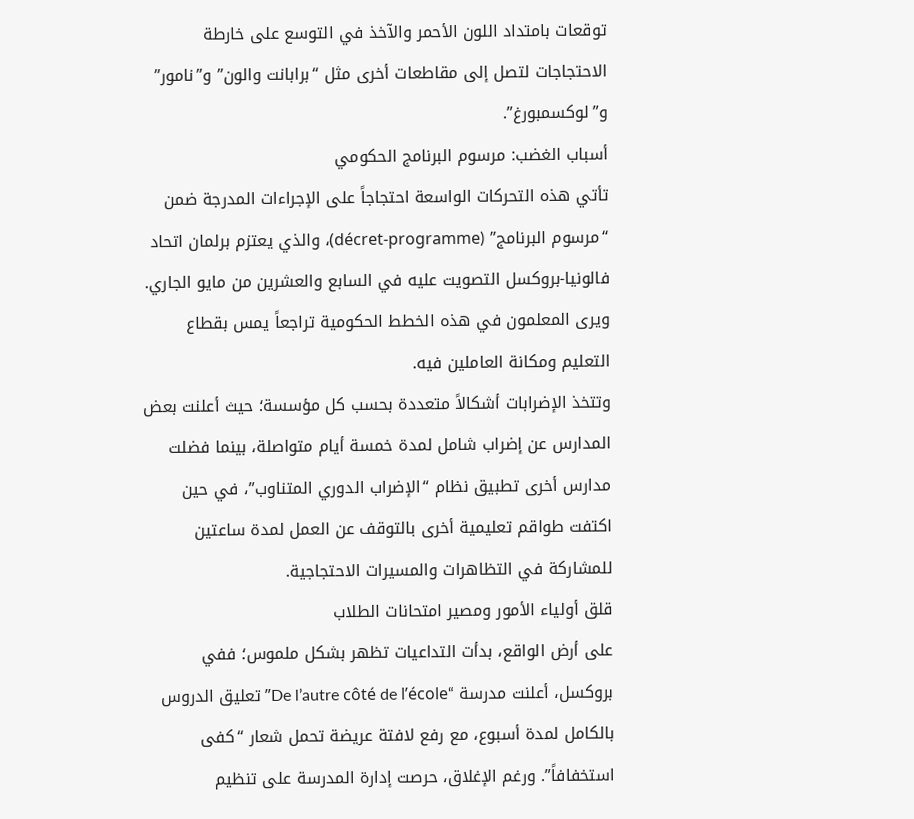توقعات بامتداد اللون الأحمر والآخذ في التوسع على خارطة الاحتجاجات لتصل إلى مقاطعات أخرى مثل “برابانت والون” و”نامور” و”لوكسمبورغ”.
أسباب الغضب: مرسوم البرنامج الحكومي
تأتي هذه التحركات الواسعة احتجاجاً على الإجراءات المدرجة ضمن “مرسوم البرنامج” (décret-programme)، والذي يعتزم برلمان اتحاد فالونيا-بروكسل التصويت عليه في السابع والعشرين من مايو الجاري. ويرى المعلمون في هذه الخطط الحكومية تراجعاً يمس بقطاع التعليم ومكانة العاملين فيه.
وتتخذ الإضرابات أشكالاً متعددة بحسب كل مؤسسة؛ حيث أعلنت بعض المدارس عن إضراب شامل لمدة خمسة أيام متواصلة، بينما فضلت مدارس أخرى تطبيق نظام “الإضراب الدوري المتناوب”، في حين اكتفت طواقم تعليمية أخرى بالتوقف عن العمل لمدة ساعتين للمشاركة في التظاهرات والمسيرات الاحتجاجية.
قلق أولياء الأمور ومصير امتحانات الطلاب
على أرض الواقع، بدأت التداعيات تظهر بشكل ملموس؛ ففي بروكسل، أعلنت مدرسة “De l’autre côté de l’école” تعليق الدروس بالكامل لمدة أسبوع، مع رفع لافتة عريضة تحمل شعار “كفى استخفافاً”. ورغم الإغلاق، حرصت إدارة المدرسة على تنظيم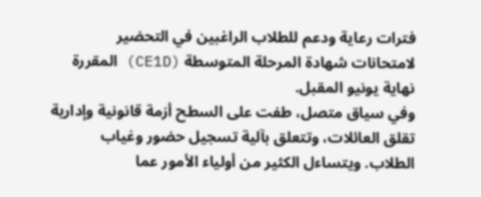فترات رعاية ودعم للطلاب الراغبين في التحضير لامتحانات شهادة المرحلة المتوسطة (CE1D) المقررة نهاية يونيو المقبل.
وفي سياق متصل، طفت على السطح أزمة قانونية وإدارية تقلق العائلات، وتتعلق بآلية تسجيل حضور وغياب الطلاب. ويتساءل الكثير من أولياء الأمور عما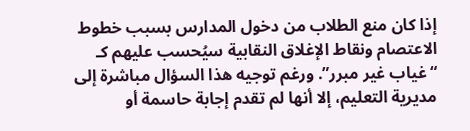إذا كان منع الطلاب من دخول المدارس بسبب خطوط الاعتصام ونقاط الإغلاق النقابية سيُحسب عليهم كـ “غياب غير مبرر”. ورغم توجيه هذا السؤال مباشرة إلى مديرية التعليم، إلا أنها لم تقدم إجابة حاسمة أو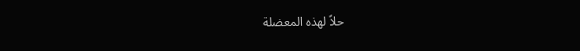حلاً لهذه المعضلة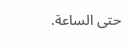حتى الساعة.